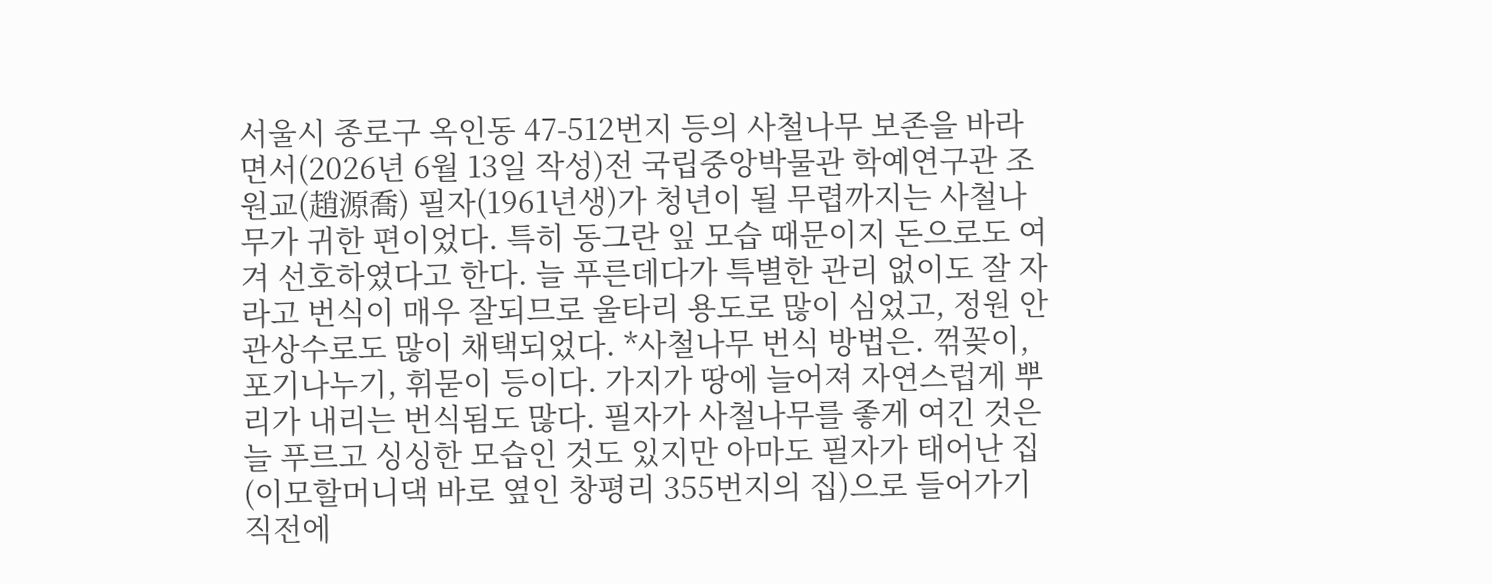서울시 종로구 옥인동 47-512번지 등의 사철나무 보존을 바라면서(2026년 6월 13일 작성)전 국립중앙박물관 학예연구관 조원교(趙源喬) 필자(1961년생)가 청년이 될 무렵까지는 사철나무가 귀한 편이었다. 특히 동그란 잎 모습 때문이지 돈으로도 여겨 선호하였다고 한다. 늘 푸른데다가 특별한 관리 없이도 잘 자라고 번식이 매우 잘되므로 울타리 용도로 많이 심었고, 정원 안 관상수로도 많이 채택되었다. *사철나무 번식 방법은. 꺾꽂이, 포기나누기, 휘묻이 등이다. 가지가 땅에 늘어져 자연스럽게 뿌리가 내리는 번식됨도 많다. 필자가 사철나무를 좋게 여긴 것은 늘 푸르고 싱싱한 모습인 것도 있지만 아마도 필자가 태어난 집(이모할머니댁 바로 옆인 창평리 355번지의 집)으로 들어가기 직전에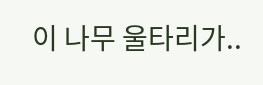이 나무 울타리가..